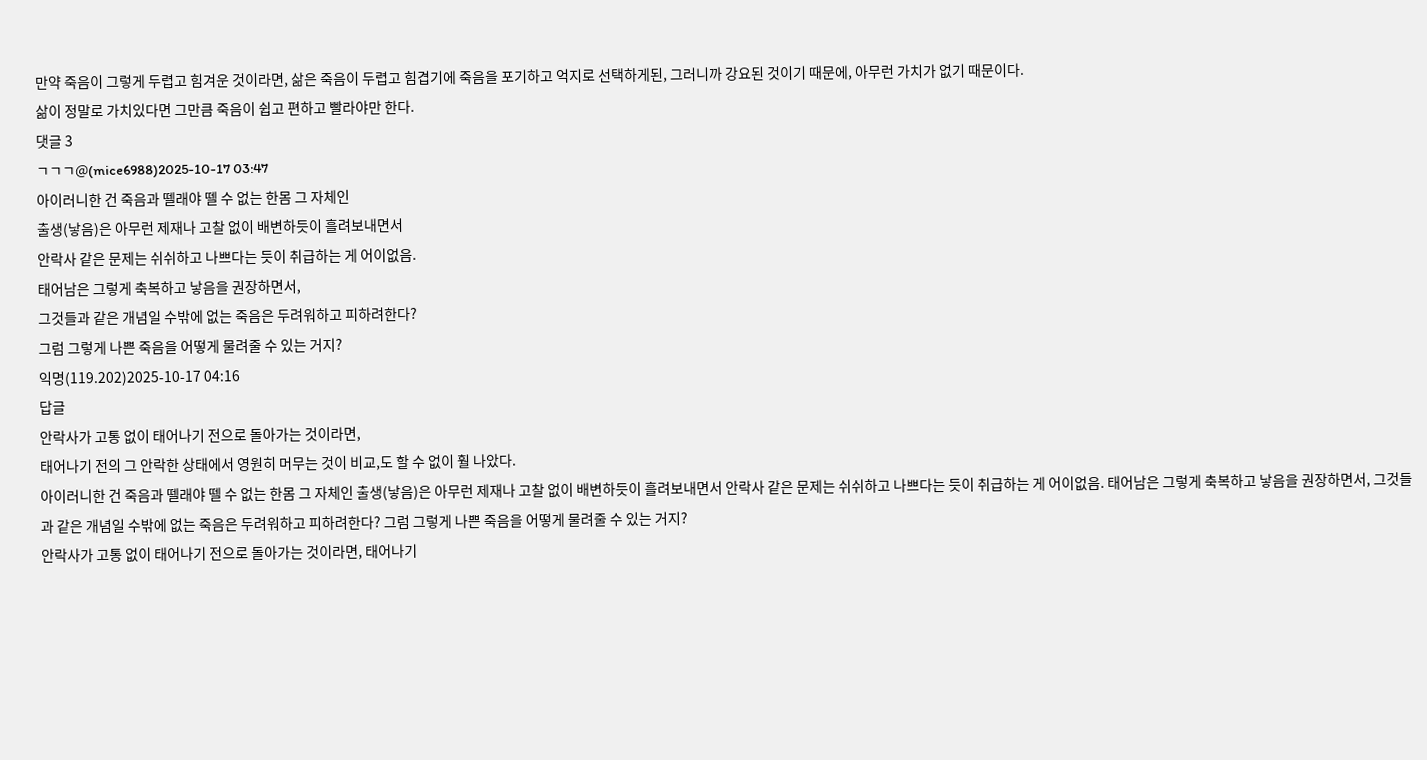만약 죽음이 그렇게 두렵고 힘겨운 것이라면, 삶은 죽음이 두렵고 힘겹기에 죽음을 포기하고 억지로 선택하게된, 그러니까 강요된 것이기 때문에, 아무런 가치가 없기 때문이다.
삶이 정말로 가치있다면 그만큼 죽음이 쉽고 편하고 빨라야만 한다.
댓글 3
ㄱㄱㄱ@(mice6988)2025-10-17 03:47
아이러니한 건 죽음과 뗄래야 뗄 수 없는 한몸 그 자체인
출생(낳음)은 아무런 제재나 고찰 없이 배변하듯이 흘려보내면서
안락사 같은 문제는 쉬쉬하고 나쁘다는 듯이 취급하는 게 어이없음.
태어남은 그렇게 축복하고 낳음을 권장하면서,
그것들과 같은 개념일 수밖에 없는 죽음은 두려워하고 피하려한다?
그럼 그렇게 나쁜 죽음을 어떻게 물려줄 수 있는 거지?
익명(119.202)2025-10-17 04:16
답글
안락사가 고통 없이 태어나기 전으로 돌아가는 것이라면,
태어나기 전의 그 안락한 상태에서 영원히 머무는 것이 비교,도 할 수 없이 훨 나았다.
아이러니한 건 죽음과 뗄래야 뗄 수 없는 한몸 그 자체인 출생(낳음)은 아무런 제재나 고찰 없이 배변하듯이 흘려보내면서 안락사 같은 문제는 쉬쉬하고 나쁘다는 듯이 취급하는 게 어이없음. 태어남은 그렇게 축복하고 낳음을 권장하면서, 그것들과 같은 개념일 수밖에 없는 죽음은 두려워하고 피하려한다? 그럼 그렇게 나쁜 죽음을 어떻게 물려줄 수 있는 거지?
안락사가 고통 없이 태어나기 전으로 돌아가는 것이라면, 태어나기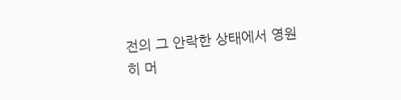전의 그 안락한 상태에서 영원히 머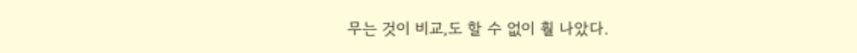무는 것이 비교,도 할 수 없이 훨 나았다.